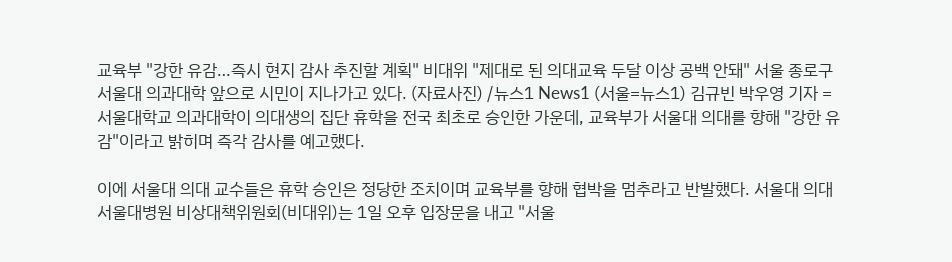교육부 "강한 유감…즉시 현지 감사 추진할 계획" 비대위 "제대로 된 의대교육 두달 이상 공백 안돼" 서울 종로구 서울대 의과대학 앞으로 시민이 지나가고 있다. (자료사진) /뉴스1 News1 (서울=뉴스1) 김규빈 박우영 기자 = 서울대학교 의과대학이 의대생의 집단 휴학을 전국 최초로 승인한 가운데, 교육부가 서울대 의대를 향해 "강한 유감"이라고 밝히며 즉각 감사를 예고했다.

이에 서울대 의대 교수들은 휴학 승인은 정당한 조치이며 교육부를 향해 협박을 멈추라고 반발했다. 서울대 의대 서울대병원 비상대책위원회(비대위)는 1일 오후 입장문을 내고 "서울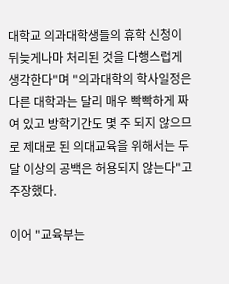대학교 의과대학생들의 휴학 신청이 뒤늦게나마 처리된 것을 다행스럽게 생각한다"며 "의과대학의 학사일정은 다른 대학과는 달리 매우 빡빡하게 짜여 있고 방학기간도 몇 주 되지 않으므로 제대로 된 의대교육을 위해서는 두 달 이상의 공백은 허용되지 않는다"고 주장했다.

이어 "교육부는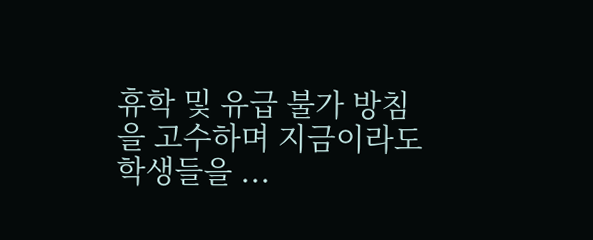휴학 및 유급 불가 방침을 고수하며 지금이라도 학생들을 ...